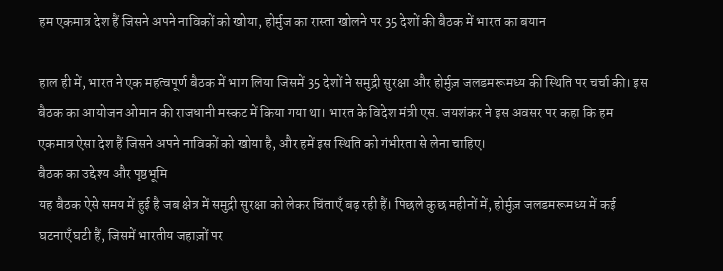हम एकमात्र देश हैं जिसने अपने नाविकों को खोया, होर्मुज का रास्ता खोलने पर 35 देशों की बैठक में भारत का बयान

हाल ही में, भारत ने एक महत्वपूर्ण बैठक में भाग लिया जिसमें 35 देशों ने समुद्री सुरक्षा और होर्मुज़ जलडमरूमध्य की स्थिति पर चर्चा की। इस बैठक का आयोजन ओमान की राजधानी मस्कट में किया गया था। भारत के विदेश मंत्री एस. जयशंकर ने इस अवसर पर कहा कि हम एकमात्र ऐसा देश हैं जिसने अपने नाविकों को खोया है, और हमें इस स्थिति को गंभीरता से लेना चाहिए।
बैठक का उद्देश्य और पृष्ठभूमि
यह बैठक ऐसे समय में हुई है जब क्षेत्र में समुद्री सुरक्षा को लेकर चिंताएँ बढ़ रही हैं। पिछले कुछ महीनों में, होर्मुज़ जलडमरूमध्य में कई घटनाएँ घटी हैं, जिसमें भारतीय जहाज़ों पर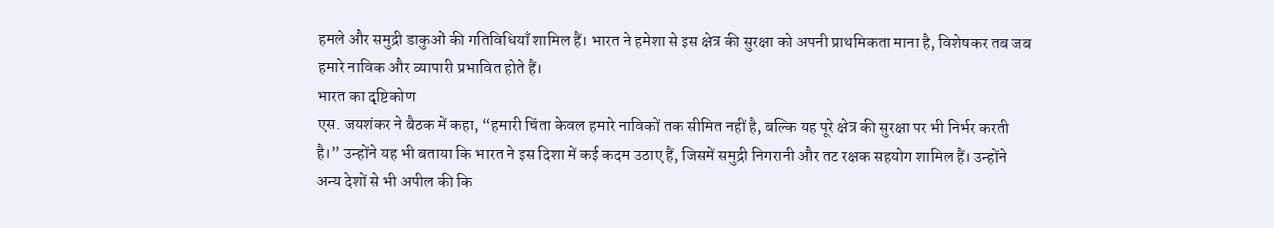हमले और समुद्री डाकुओं की गतिविधियाँ शामिल हैं। भारत ने हमेशा से इस क्षेत्र की सुरक्षा को अपनी प्राथमिकता माना है, विशेषकर तब जब हमारे नाविक और व्यापारी प्रभावित होते हैं।
भारत का दृष्टिकोण
एस. जयशंकर ने बैठक में कहा, “हमारी चिंता केवल हमारे नाविकों तक सीमित नहीं है, बल्कि यह पूरे क्षेत्र की सुरक्षा पर भी निर्भर करती है।” उन्होंने यह भी बताया कि भारत ने इस दिशा में कई कदम उठाए हैं, जिसमें समुद्री निगरानी और तट रक्षक सहयोग शामिल हैं। उन्होंने अन्य देशों से भी अपील की कि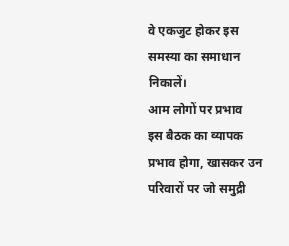वे एकजुट होकर इस समस्या का समाधान निकालें।
आम लोगों पर प्रभाव
इस बैठक का व्यापक प्रभाव होगा, खासकर उन परिवारों पर जो समुद्री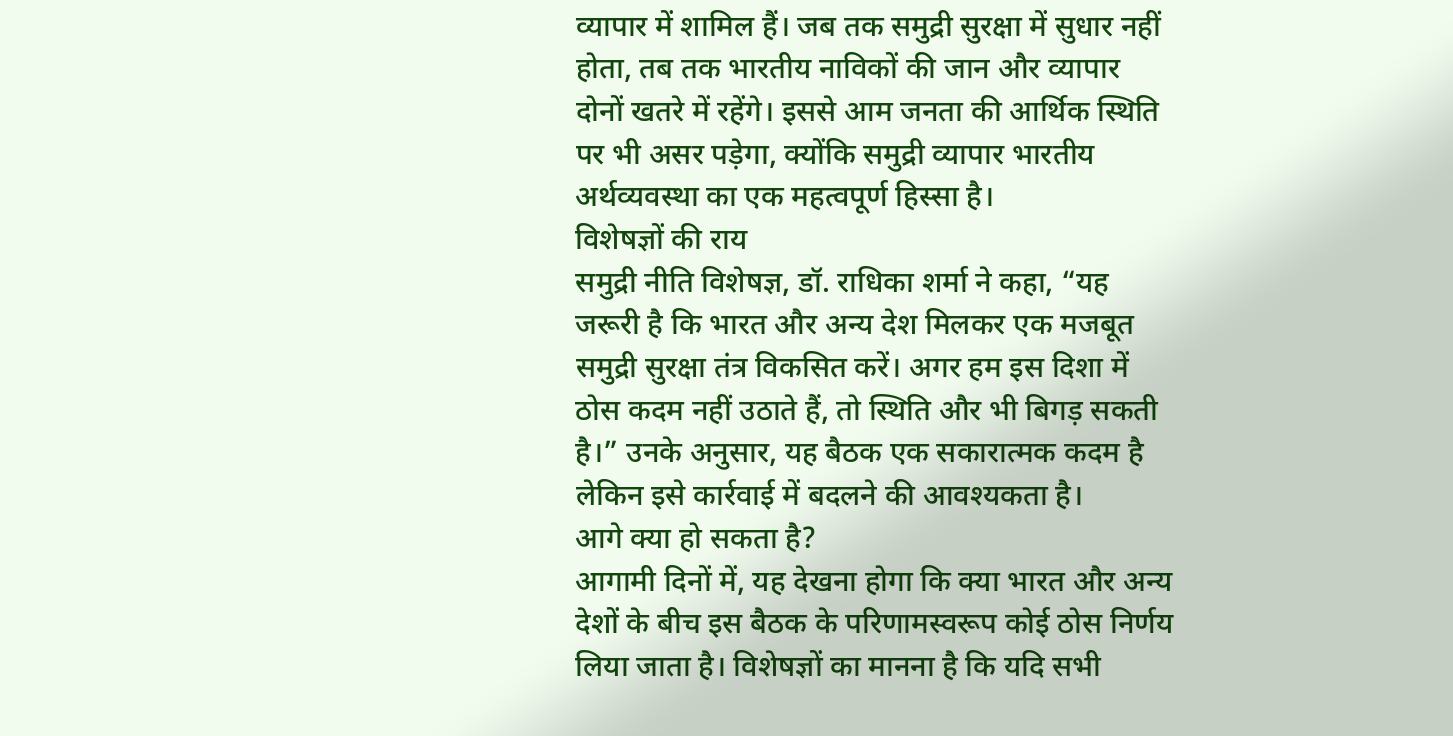व्यापार में शामिल हैं। जब तक समुद्री सुरक्षा में सुधार नहीं होता, तब तक भारतीय नाविकों की जान और व्यापार दोनों खतरे में रहेंगे। इससे आम जनता की आर्थिक स्थिति पर भी असर पड़ेगा, क्योंकि समुद्री व्यापार भारतीय अर्थव्यवस्था का एक महत्वपूर्ण हिस्सा है।
विशेषज्ञों की राय
समुद्री नीति विशेषज्ञ, डॉ. राधिका शर्मा ने कहा, “यह जरूरी है कि भारत और अन्य देश मिलकर एक मजबूत समुद्री सुरक्षा तंत्र विकसित करें। अगर हम इस दिशा में ठोस कदम नहीं उठाते हैं, तो स्थिति और भी बिगड़ सकती है।” उनके अनुसार, यह बैठक एक सकारात्मक कदम है लेकिन इसे कार्रवाई में बदलने की आवश्यकता है।
आगे क्या हो सकता है?
आगामी दिनों में, यह देखना होगा कि क्या भारत और अन्य देशों के बीच इस बैठक के परिणामस्वरूप कोई ठोस निर्णय लिया जाता है। विशेषज्ञों का मानना है कि यदि सभी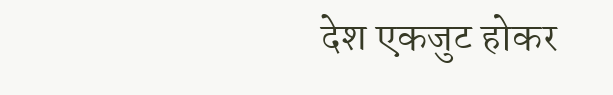देश एकजुट होकर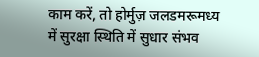काम करें, तो होर्मुज़ जलडमरूमध्य में सुरक्षा स्थिति में सुधार संभव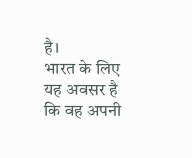है।
भारत के लिए यह अवसर है कि वह अपनी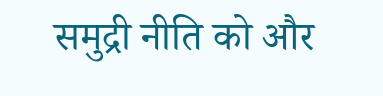समुद्री नीति को और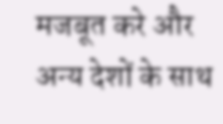मजबूत करे और अन्य देशों के साथ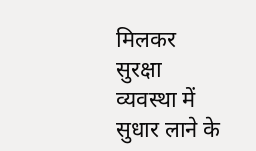मिलकर सुरक्षा व्यवस्था में सुधार लाने के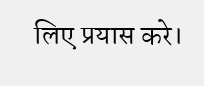लिए प्रयास करे।